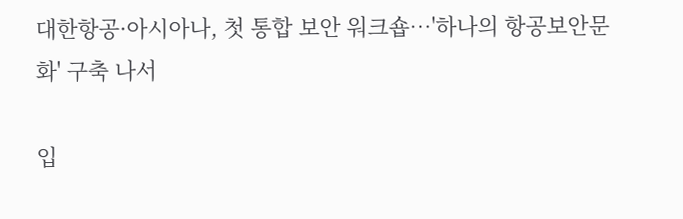대한항공·아시아나, 첫 통합 보안 워크숍…'하나의 항공보안문화' 구축 나서

입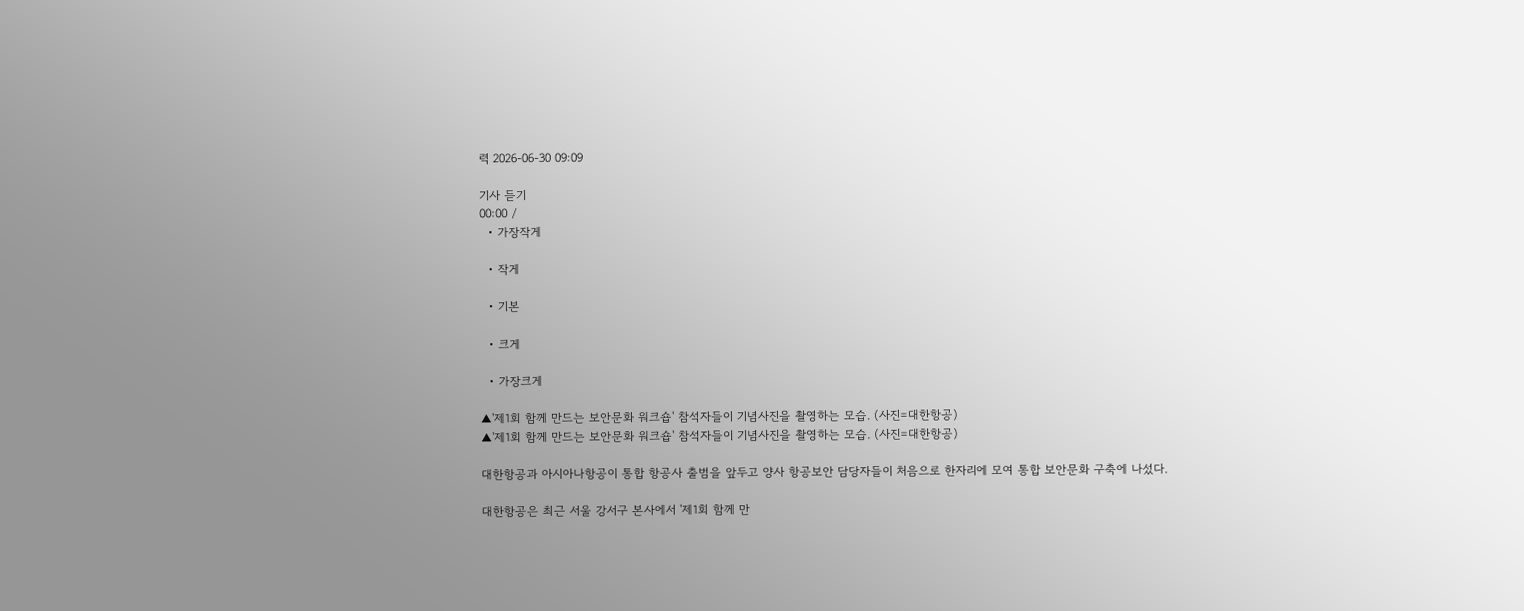력 2026-06-30 09:09

기사 듣기
00:00 /
  • 가장작게

  • 작게

  • 기본

  • 크게

  • 가장크게

▲'제1회 함께 만드는 보안문화 워크숍' 참석자들이 기념사진을 촬영하는 모습. (사진=대한항공)
▲'제1회 함께 만드는 보안문화 워크숍' 참석자들이 기념사진을 촬영하는 모습. (사진=대한항공)

대한항공과 아시아나항공이 통합 항공사 출범을 앞두고 양사 항공보안 담당자들이 처음으로 한자리에 모여 통합 보안문화 구축에 나섰다.

대한항공은 최근 서울 강서구 본사에서 '제1회 함께 만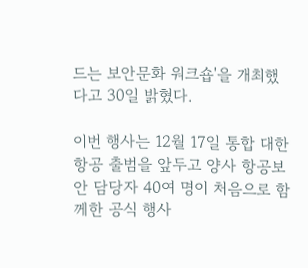드는 보안문화 워크숍'을 개최했다고 30일 밝혔다.

이번 행사는 12월 17일 통합 대한항공 출범을 앞두고 양사 항공보안 담당자 40여 명이 처음으로 함께한 공식 행사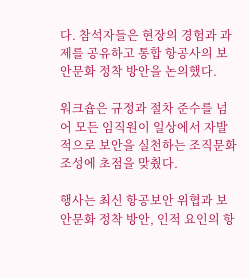다. 참석자들은 현장의 경험과 과제를 공유하고 통합 항공사의 보안문화 정착 방안을 논의했다.

워크숍은 규정과 절차 준수를 넘어 모든 임직원이 일상에서 자발적으로 보안을 실천하는 조직문화 조성에 초점을 맞췄다.

행사는 최신 항공보안 위협과 보안문화 정착 방안, 인적 요인의 항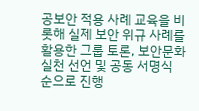공보안 적용 사례 교육을 비롯해 실제 보안 위규 사례를 활용한 그룹 토론, 보안문화 실천 선언 및 공동 서명식 순으로 진행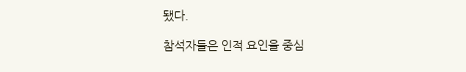됐다.

참석자들은 인적 요인을 중심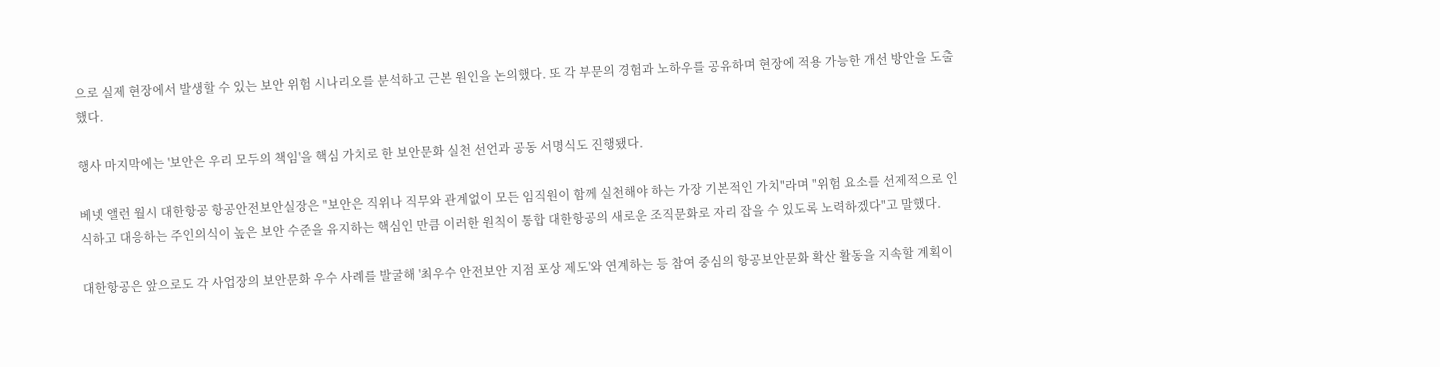으로 실제 현장에서 발생할 수 있는 보안 위험 시나리오를 분석하고 근본 원인을 논의했다. 또 각 부문의 경험과 노하우를 공유하며 현장에 적용 가능한 개선 방안을 도출했다.

행사 마지막에는 '보안은 우리 모두의 책임'을 핵심 가치로 한 보안문화 실천 선언과 공동 서명식도 진행됐다.

베넷 앨런 월시 대한항공 항공안전보안실장은 "보안은 직위나 직무와 관계없이 모든 임직원이 함께 실천해야 하는 가장 기본적인 가치"라며 "위험 요소를 선제적으로 인식하고 대응하는 주인의식이 높은 보안 수준을 유지하는 핵심인 만큼 이러한 원칙이 통합 대한항공의 새로운 조직문화로 자리 잡을 수 있도록 노력하겠다"고 말했다.

대한항공은 앞으로도 각 사업장의 보안문화 우수 사례를 발굴해 '최우수 안전보안 지점 포상 제도'와 연계하는 등 참여 중심의 항공보안문화 확산 활동을 지속할 계획이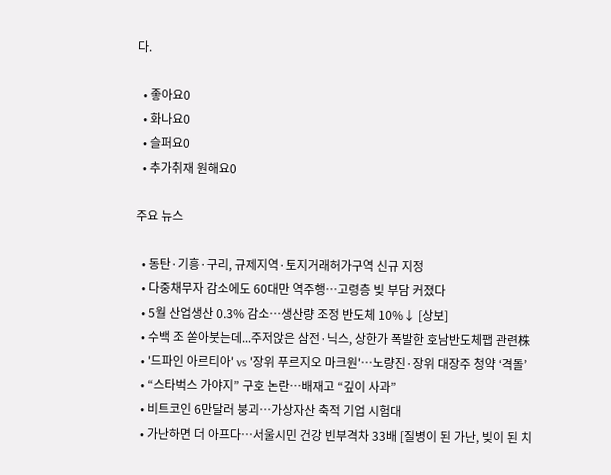다.

  • 좋아요0
  • 화나요0
  • 슬퍼요0
  • 추가취재 원해요0

주요 뉴스

  • 동탄·기흥·구리, 규제지역·토지거래허가구역 신규 지정
  • 다중채무자 감소에도 60대만 역주행…고령층 빚 부담 커졌다
  • 5월 산업생산 0.3% 감소…생산량 조정 반도체 10%↓ [상보]
  • 수백 조 쏟아붓는데...주저앉은 삼전·닉스, 상한가 폭발한 호남반도체팹 관련株
  • '드파인 아르티아' vs '장위 푸르지오 마크원'…노량진·장위 대장주 청약 ‘격돌’
  • “스타벅스 가야지” 구호 논란…배재고 “깊이 사과”
  • 비트코인 6만달러 붕괴…가상자산 축적 기업 시험대
  • 가난하면 더 아프다⋯서울시민 건강 빈부격차 33배 [질병이 된 가난, 빚이 된 치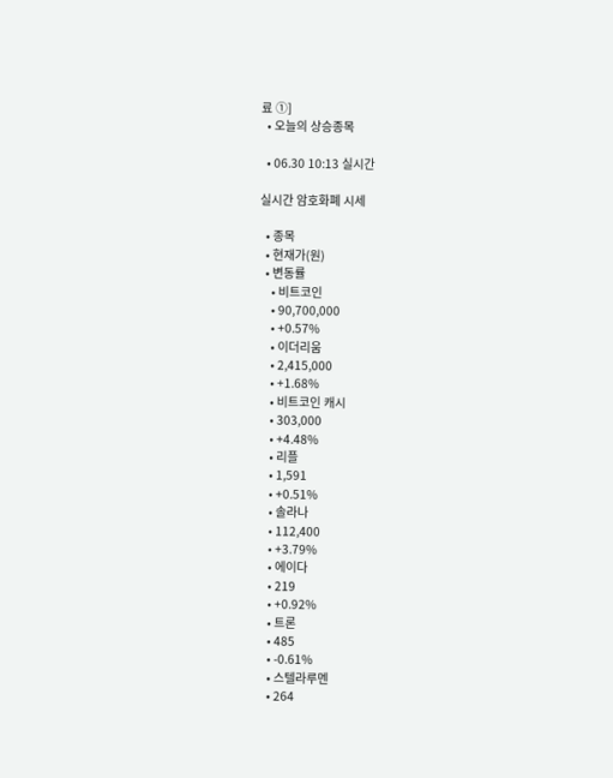료 ①]
  • 오늘의 상승종목

  • 06.30 10:13 실시간

실시간 암호화폐 시세

  • 종목
  • 현재가(원)
  • 변동률
    • 비트코인
    • 90,700,000
    • +0.57%
    • 이더리움
    • 2,415,000
    • +1.68%
    • 비트코인 캐시
    • 303,000
    • +4.48%
    • 리플
    • 1,591
    • +0.51%
    • 솔라나
    • 112,400
    • +3.79%
    • 에이다
    • 219
    • +0.92%
    • 트론
    • 485
    • -0.61%
    • 스텔라루멘
    • 264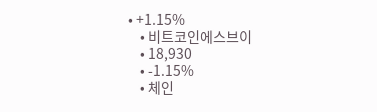• +1.15%
    • 비트코인에스브이
    • 18,930
    • -1.15%
    • 체인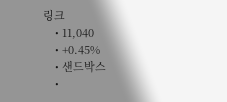링크
    • 11,040
    • +0.45%
    • 샌드박스
    •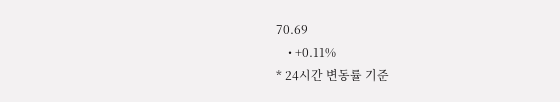70.69
    • +0.11%
* 24시간 변동률 기준